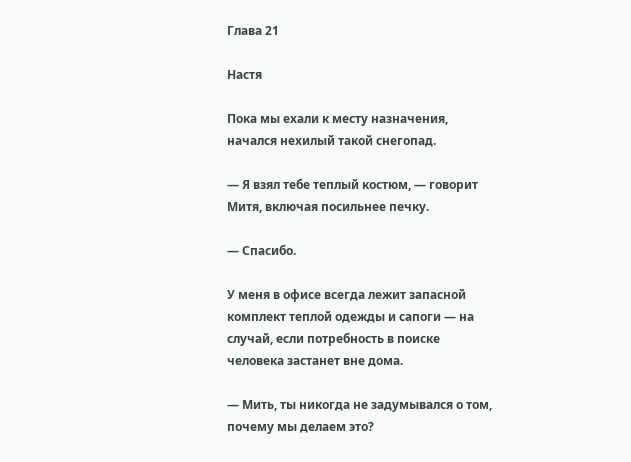Глава 21

Настя

Пока мы ехали к месту назначения, начался нехилый такой снегопад.

— Я взял тебе теплый костюм, — говорит Митя, включая посильнее печку.

— Спасибо.

У меня в офисе всегда лежит запасной комплект теплой одежды и сапоги — на случай, если потребность в поиске человека застанет вне дома.

— Мить, ты никогда не задумывался о том, почему мы делаем это?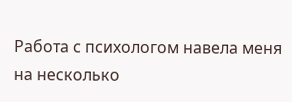Работа с психологом навела меня на несколько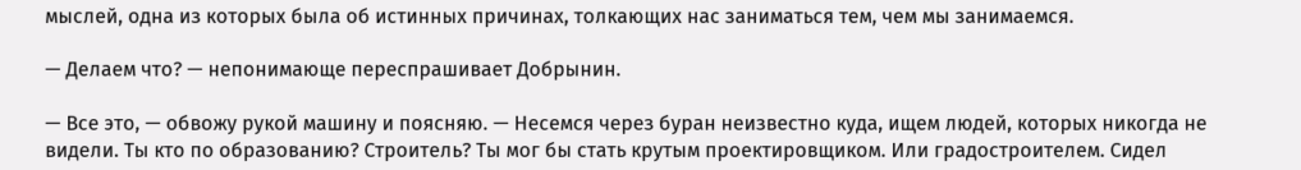мыслей, одна из которых была об истинных причинах, толкающих нас заниматься тем, чем мы занимаемся.

— Делаем что? — непонимающе переспрашивает Добрынин.

— Все это, — обвожу рукой машину и поясняю. — Несемся через буран неизвестно куда, ищем людей, которых никогда не видели. Ты кто по образованию? Строитель? Ты мог бы стать крутым проектировщиком. Или градостроителем. Сидел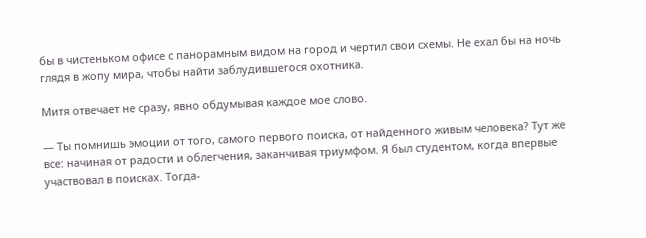бы в чистеньком офисе с панорамным видом на город и чертил свои схемы. Не ехал бы на ночь глядя в жопу мира, чтобы найти заблудившегося охотника.

Митя отвечает не сразу, явно обдумывая каждое мое слово.

— Ты помнишь эмоции от того, самого первого поиска, от найденного живым человека? Тут же все: начиная от радости и облегчения, заканчивая триумфом. Я был студентом, когда впервые участвовал в поисках. Тогда-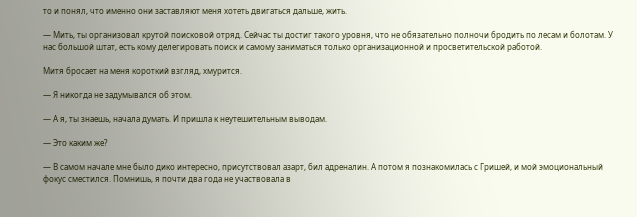то и понял, что именно они заставляют меня хотеть двигаться дальше, жить.

— Мить, ты организовал крутой поисковой отряд. Сейчас ты достиг такого уровня, что не обязательно полночи бродить по лесам и болотам. У нас большой штат, есть кому делегировать поиск и самому заниматься только организационной и просветительской работой.

Митя бросает на меня короткий взгляд, хмурится.

— Я никогда не задумывался об этом.

— А я, ты знаешь, начала думать. И пришла к неутешительным выводам.

— Это каким же?

— В самом начале мне было дико интересно, присутствовал азарт, бил адреналин. А потом я познакомилась с Гришей, и мой эмоциональный фокус сместился. Помнишь, я почти два года не участвовала в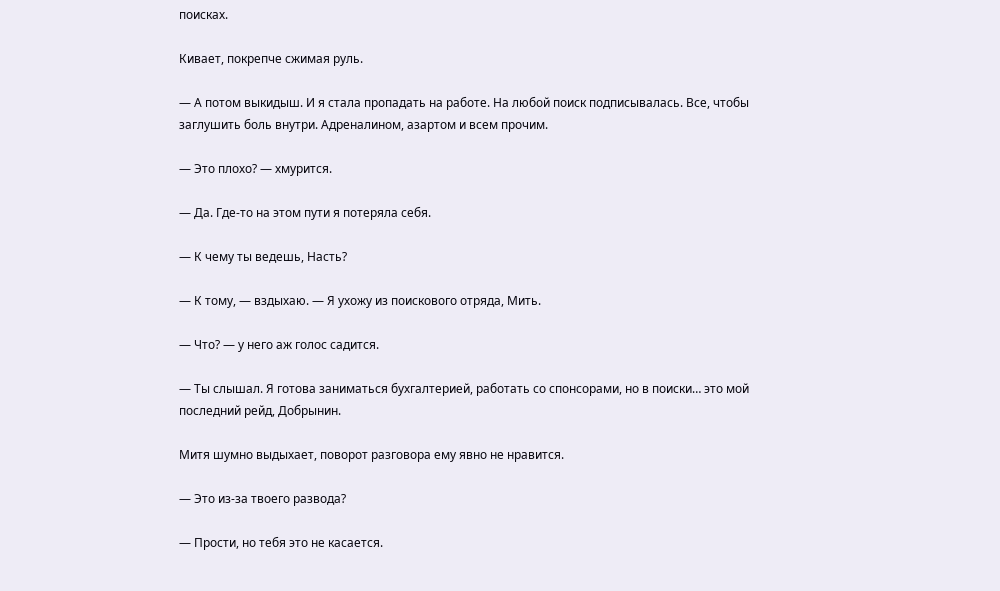поисках.

Кивает, покрепче сжимая руль.

— А потом выкидыш. И я стала пропадать на работе. На любой поиск подписывалась. Все, чтобы заглушить боль внутри. Адреналином, азартом и всем прочим.

— Это плохо? — хмурится.

— Да. Где-то на этом пути я потеряла себя.

— К чему ты ведешь, Насть?

— К тому, — вздыхаю. — Я ухожу из поискового отряда, Мить.

— Что? — у него аж голос садится.

— Ты слышал. Я готова заниматься бухгалтерией, работать со спонсорами, но в поиски… это мой последний рейд, Добрынин.

Митя шумно выдыхает, поворот разговора ему явно не нравится.

— Это из-за твоего развода?

— Прости, но тебя это не касается.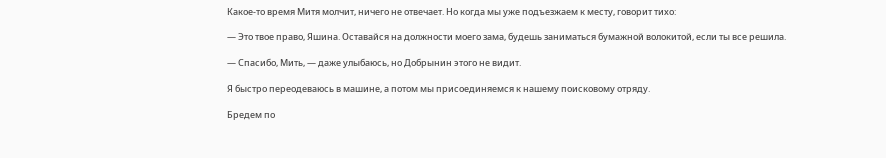Какое-то время Митя молчит, ничего не отвечает. Но когда мы уже подъезжаем к месту, говорит тихо:

— Это твое право, Яшина. Оставайся на должности моего зама, будешь заниматься бумажной волокитой, если ты все решила.

— Спасибо, Мить, — даже улыбаюсь, но Добрынин этого не видит.

Я быстро переодеваюсь в машине, а потом мы присоединяемся к нашему поисковому отряду.

Бредем по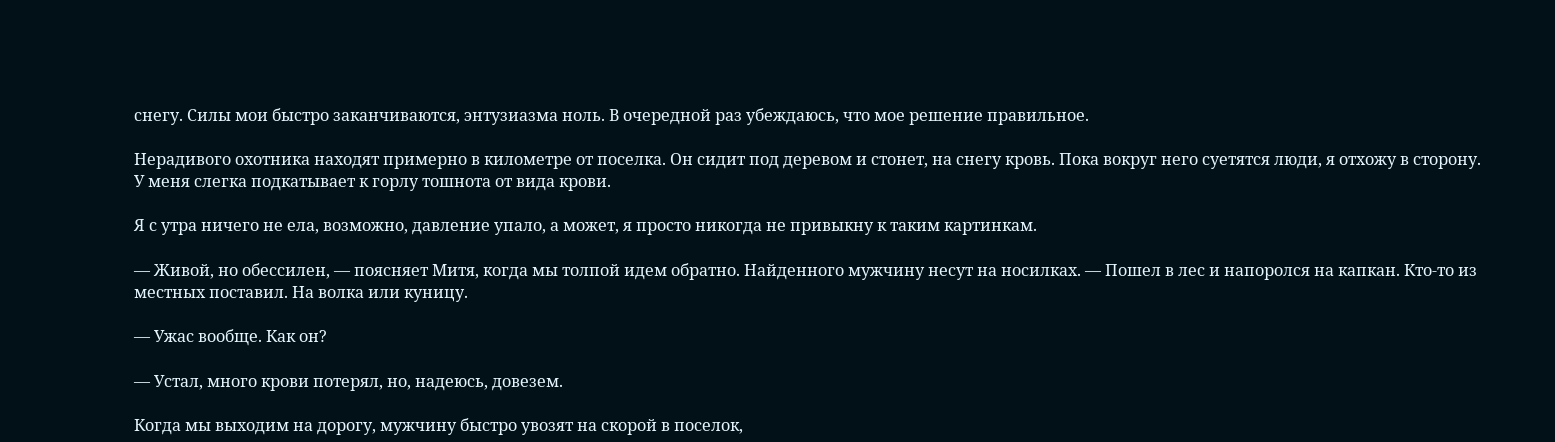снегу. Силы мои быстро заканчиваются, энтузиазма ноль. В очередной раз убеждаюсь, что мое решение правильное.

Нерадивого охотника находят примерно в километре от поселка. Он сидит под деревом и стонет, на снегу кровь. Пока вокруг него суетятся люди, я отхожу в сторону. У меня слегка подкатывает к горлу тошнота от вида крови.

Я с утра ничего не ела, возможно, давление упало, а может, я просто никогда не привыкну к таким картинкам.

— Живой, но обессилен, — поясняет Митя, когда мы толпой идем обратно. Найденного мужчину несут на носилках. — Пошел в лес и напоролся на капкан. Кто-то из местных поставил. На волка или куницу.

— Ужас вообще. Как он?

— Устал, много крови потерял, но, надеюсь, довезем.

Когда мы выходим на дорогу, мужчину быстро увозят на скорой в поселок,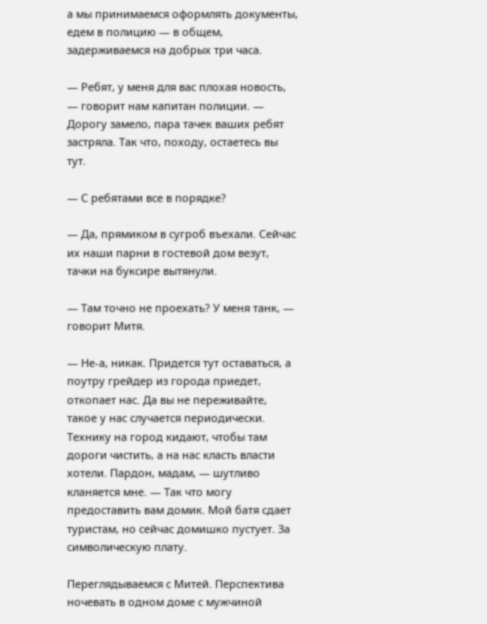а мы принимаемся оформлять документы, едем в полицию — в общем, задерживаемся на добрых три часа.

— Ребят, у меня для вас плохая новость, — говорит нам капитан полиции. — Дорогу замело, пара тачек ваших ребят застряла. Так что, походу, остаетесь вы тут.

— С ребятами все в порядке?

— Да, прямиком в сугроб въехали. Сейчас их наши парни в гостевой дом везут, тачки на буксире вытянули.

— Там точно не проехать? У меня танк, — говорит Митя.

— Не-а, никак. Придется тут оставаться, а поутру грейдер из города приедет, откопает нас. Да вы не переживайте, такое у нас случается периодически. Технику на город кидают, чтобы там дороги чистить, а на нас класть власти хотели. Пардон, мадам, — шутливо кланяется мне. — Так что могу предоставить вам домик. Мой батя сдает туристам, но сейчас домишко пустует. За символическую плату.

Переглядываемся с Митей. Перспектива ночевать в одном доме с мужчиной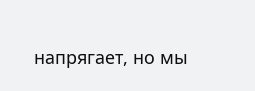напрягает, но мы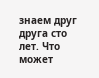знаем друг друга сто лет. Что может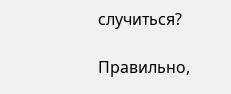случиться?

Правильно,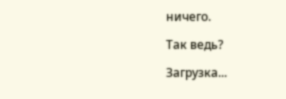ничего.

Так ведь?

Загрузка...